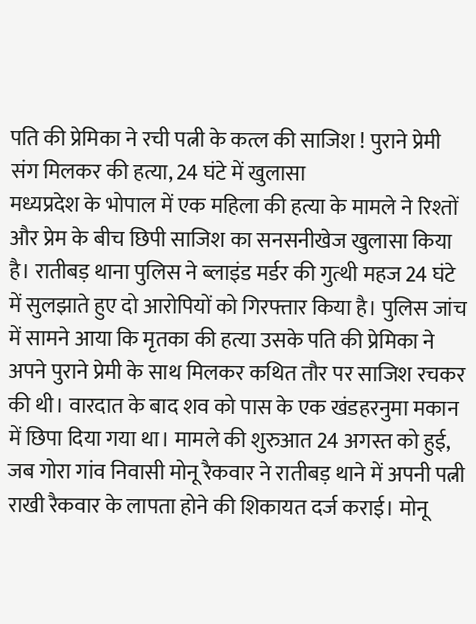पति की प्रेमिका ने रची पत्नी के कत्ल की साजिश ! पुराने प्रेमी संग मिलकर की हत्या, 24 घंटे में खुलासा
मध्यप्रदेश के भोपाल में एक महिला की हत्या के मामले ने रिश्तों और प्रेम के बीच छिपी साजिश का सनसनीखेज खुलासा किया है। रातीबड़ थाना पुलिस ने ब्लाइंड मर्डर की गुत्थी महज 24 घंटे में सुलझाते हुए दो आरोपियों को गिरफ्तार किया है। पुलिस जांच में सामने आया कि मृतका की हत्या उसके पति की प्रेमिका ने अपने पुराने प्रेमी के साथ मिलकर कथित तौर पर साजिश रचकर की थी। वारदात के बाद शव को पास के एक खंडहरनुमा मकान में छिपा दिया गया था। मामले की शुरुआत 24 अगस्त को हुई, जब गोरा गांव निवासी मोनू रैकवार ने रातीबड़ थाने में अपनी पत्नी राखी रैकवार के लापता होने की शिकायत दर्ज कराई। मोनू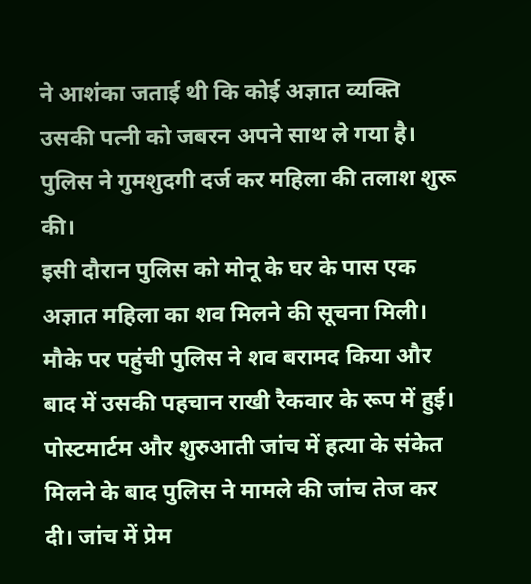ने आशंका जताई थी कि कोई अज्ञात व्यक्ति उसकी पत्नी को जबरन अपने साथ ले गया है। पुलिस ने गुमशुदगी दर्ज कर महिला की तलाश शुरू की।
इसी दौरान पुलिस को मोनू के घर के पास एक अज्ञात महिला का शव मिलने की सूचना मिली। मौके पर पहुंची पुलिस ने शव बरामद किया और बाद में उसकी पहचान राखी रैकवार के रूप में हुई। पोस्टमार्टम और शुरुआती जांच में हत्या के संकेत मिलने के बाद पुलिस ने मामले की जांच तेज कर दी। जांच में प्रेम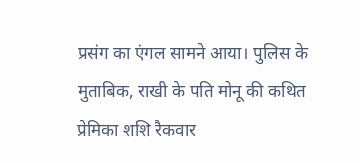प्रसंग का एंगल सामने आया। पुलिस के मुताबिक, राखी के पति मोनू की कथित प्रेमिका शशि रैकवार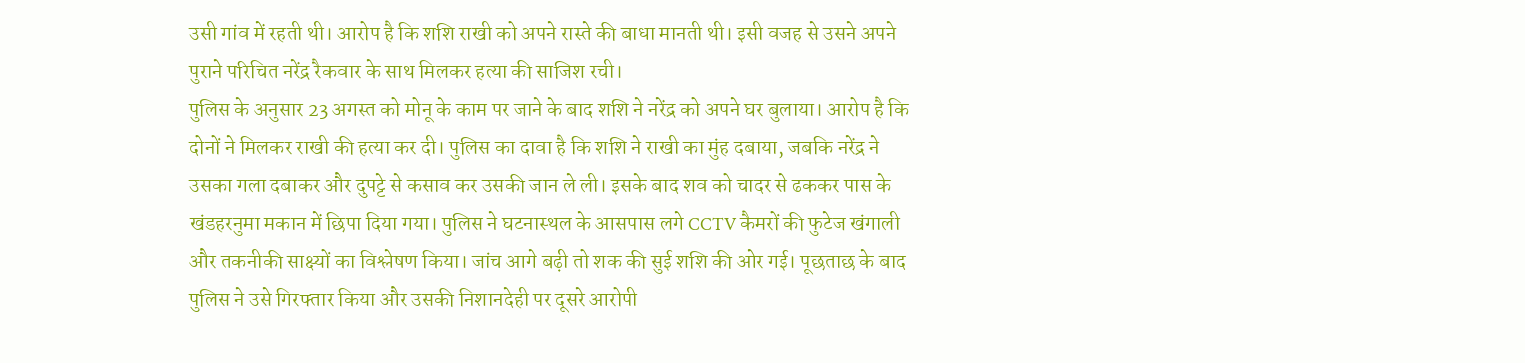उसी गांव में रहती थी। आरोप है कि शशि राखी को अपने रास्ते की बाधा मानती थी। इसी वजह से उसने अपने पुराने परिचित नरेंद्र रैकवार के साथ मिलकर हत्या की साजिश रची।
पुलिस के अनुसार 23 अगस्त को मोनू के काम पर जाने के बाद शशि ने नरेंद्र को अपने घर बुलाया। आरोप है कि दोनों ने मिलकर राखी की हत्या कर दी। पुलिस का दावा है कि शशि ने राखी का मुंह दबाया, जबकि नरेंद्र ने उसका गला दबाकर और दुपट्टे से कसाव कर उसकी जान ले ली। इसके बाद शव को चादर से ढककर पास के खंडहरनुमा मकान में छिपा दिया गया। पुलिस ने घटनास्थल के आसपास लगे CCTV कैमरों की फुटेज खंगाली और तकनीकी साक्ष्यों का विश्लेषण किया। जांच आगे बढ़ी तो शक की सुई शशि की ओर गई। पूछताछ के बाद पुलिस ने उसे गिरफ्तार किया और उसकी निशानदेही पर दूसरे आरोपी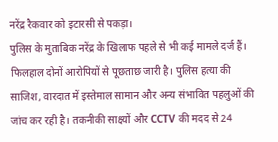नरेंद्र रैकवार को इटारसी से पकड़ा।
पुलिस के मुताबिक नरेंद्र के खिलाफ पहले से भी कई मामले दर्ज हैं। फिलहाल दोनों आरोपियों से पूछताछ जारी है। पुलिस हत्या की साजिश, वारदात में इस्तेमाल सामान और अन्य संभावित पहलुओं की जांच कर रही है। तकनीकी साक्ष्यों और CCTV की मदद से 24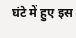घंटे में हुए इस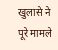खुलासे ने पूरे मामले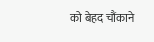को बेहद चौंकाने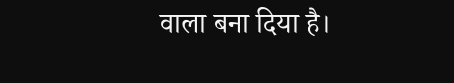वाला बना दिया है।